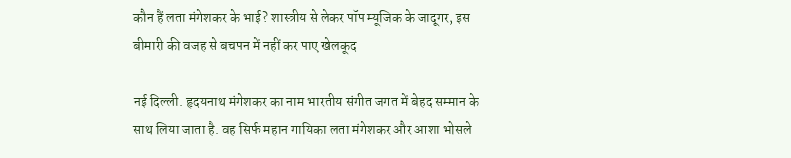कौन हैं लता मंगेशकर के भाई? शास्त्रीय से लेकर पॉप म्यूजिक के जादूगर, इस बीमारी की वजह से बचपन में नहीं कर पाए खेलकूद

नई दिल्ली. हृदयनाथ मंगेशकर का नाम भारतीय संगीत जगत में बेहद सम्मान के साथ लिया जाता है. वह सिर्फ महान गायिका लता मंगेशकर और आशा भोसले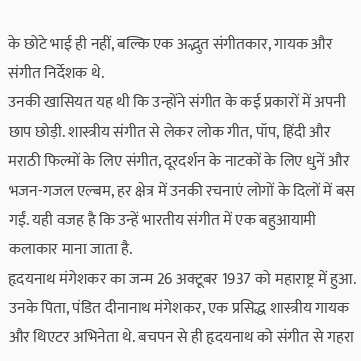के छोटे भाई ही नहीं, बल्कि एक अद्भुत संगीतकार, गायक और संगीत निर्देशक थे.
उनकी खासियत यह थी कि उन्होंने संगीत के कई प्रकारों में अपनी छाप छोड़ी. शास्त्रीय संगीत से लेकर लोक गीत, पॉप, हिंदी और मराठी फिल्मों के लिए संगीत, दूरदर्शन के नाटकों के लिए धुनें और भजन-गजल एल्बम, हर क्षेत्र में उनकी रचनाएं लोगों के दिलों में बस गईं. यही वजह है कि उन्हें भारतीय संगीत में एक बहुआयामी कलाकार माना जाता है.
हृदयनाथ मंगेशकर का जन्म 26 अक्टूबर 1937 को महाराष्ट्र में हुआ. उनके पिता, पंडित दीनानाथ मंगेशकर, एक प्रसिद्ध शास्त्रीय गायक और थिएटर अभिनेता थे. बचपन से ही हृदयनाथ को संगीत से गहरा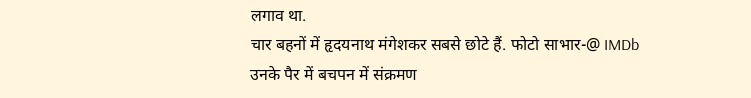लगाव था.
चार बहनों में हृदयनाथ मंगेशकर सबसे छोटे हैं. फोटो साभार-@ IMDb
उनके पैर में बचपन में संक्रमण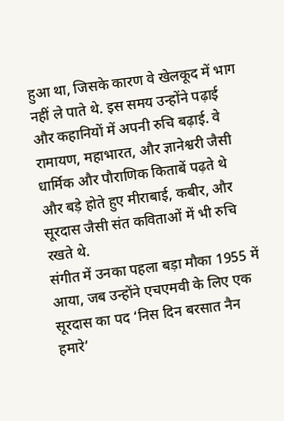हुआ था, जिसके कारण वे खेलकूद में भाग नहीं ले पाते थे. इस समय उन्होंने पढ़ाई और कहानियों में अपनी रुचि बढ़ाई. वे रामायण, महाभारत, और ज्ञानेश्वरी जैसी धार्मिक और पौराणिक किताबें पढ़ते थे और बड़े होते हुए मीराबाई, कबीर, और सूरदास जैसी संत कविताओं में भी रुचि रखते थे.
संगीत में उनका पहला बड़ा मौका 1955 में आया, जब उन्होंने एचएमवी के लिए एक सूरदास का पद ‘निस दिन बरसात नैन हमारे’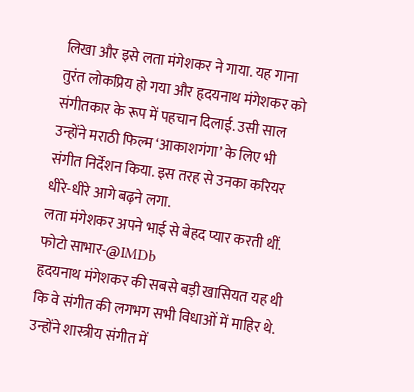लिखा और इसे लता मंगेशकर ने गाया. यह गाना तुरंत लोकप्रिय हो गया और हृदयनाथ मंगेशकर को संगीतकार के रूप में पहचान दिलाई. उसी साल उन्होंने मराठी फिल्म ‘आकाशगंगा’ के लिए भी संगीत निर्देशन किया. इस तरह से उनका करियर धीरे-धीरे आगे बढ़ने लगा.
लता मंगेशकर अपने भाई से बेहद प्यार करती थीं. फोटो साभार-@IMDb
हृदयनाथ मंगेशकर की सबसे बड़ी खासियत यह थी कि वे संगीत की लगभग सभी विधाओं में माहिर थे. उन्होंने शास्त्रीय संगीत में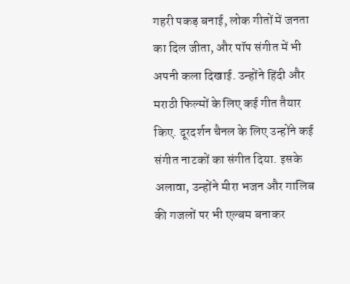गहरी पकड़ बनाई, लोक गीतों में जनता का दिल जीता, और पॉप संगीत में भी अपनी कला दिखाई. उन्होंने हिंदी और मराठी फिल्मों के लिए कई गीत तैयार किए. दूरदर्शन चैनल के लिए उन्होंने कई संगीत नाटकों का संगीत दिया. इसके अलावा, उन्होंने मीरा भजन और गालिब की गजलों पर भी एल्बम बनाकर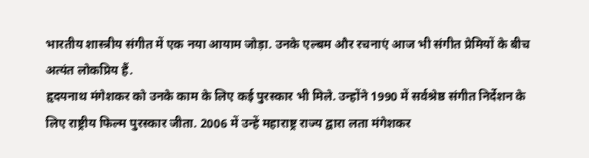भारतीय शास्त्रीय संगीत में एक नया आयाम जोड़ा. उनके एल्बम और रचनाएं आज भी संगीत प्रेमियों के बीच अत्यंत लोकप्रिय हैं.
हृदयनाथ मंगेशकर को उनके काम के लिए कई पुरस्कार भी मिले. उन्होंने 1990 में सर्वश्रेष्ठ संगीत निर्देशन के लिए राष्ट्रीय फिल्म पुरस्कार जीता. 2006 में उन्हें महाराष्ट्र राज्य द्वारा लता मंगेशकर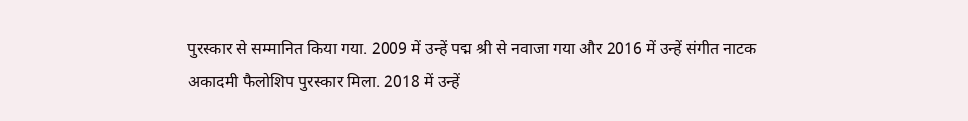पुरस्कार से सम्मानित किया गया. 2009 में उन्हें पद्म श्री से नवाजा गया और 2016 में उन्हें संगीत नाटक अकादमी फैलोशिप पुरस्कार मिला. 2018 में उन्हें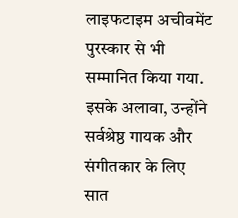लाइफटाइम अचीवमेंट पुरस्कार से भी सम्मानित किया गया. इसके अलावा, उन्होंने सर्वश्रेष्ठ गायक और संगीतकार के लिए सात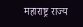महाराष्ट्र राज्य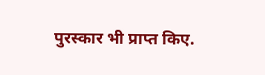पुरस्कार भी प्राप्त किए.